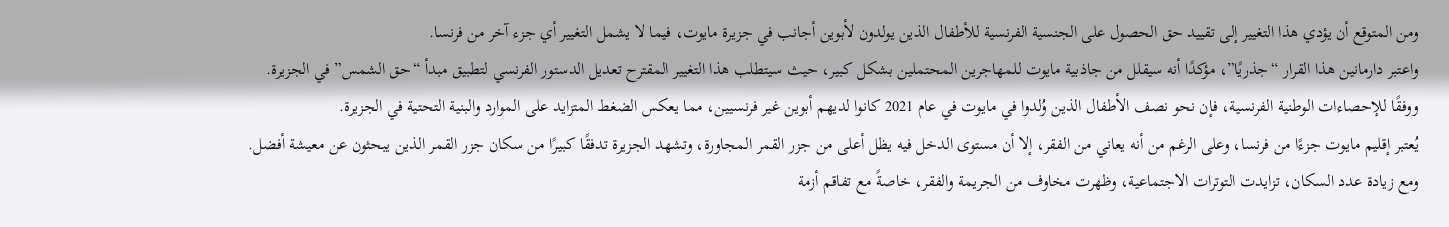ومن المتوقع أن يؤدي هذا التغيير إلى تقييد حق الحصول على الجنسية الفرنسية للأطفال الذين يولدون لأبوين أجانب في جزيرة مايوت، فيما لا يشمل التغيير أي جزء آخر من فرنسا.
واعتبر دارمانين هذا القرار “جذريًا”، مؤكدًا أنه سيقلل من جاذبية مايوت للمهاجرين المحتملين بشكل كبير، حيث سيتطلب هذا التغيير المقترح تعديل الدستور الفرنسي لتطبيق مبدأ “حق الشمس” في الجزيرة.
ووفقًا للإحصاءات الوطنية الفرنسية، فإن نحو نصف الأطفال الذين وُلدوا في مايوت في عام 2021 كانوا لديهم أبوين غير فرنسيين، مما يعكس الضغط المتزايد على الموارد والبنية التحتية في الجزيرة.
يُعتبر إقليم مايوت جزءًا من فرنسا، وعلى الرغم من أنه يعاني من الفقر، إلا أن مستوى الدخل فيه يظل أعلى من جزر القمر المجاورة، وتشهد الجزيرة تدفقًا كبيرًا من سكان جزر القمر الذين يبحثون عن معيشة أفضل.
ومع زيادة عدد السكان، تزايدت التوترات الاجتماعية، وظهرت مخاوف من الجريمة والفقر، خاصةً مع تفاقم أزمة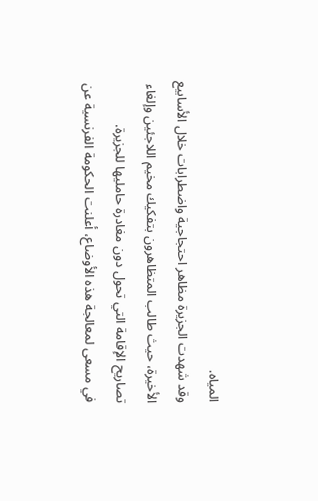المياه.
وقد شهدت الجزيرة مظاهر احتجاجية واضطرابات خلال الأسابيع الأخيرة، حيث طالب المتظاهرون بتفكيك مخيم اللاجئين وإلغاء تصاريح الإقامة التي تحول دون مغادرة حامليها للجزيرة.
في مسعى لمعالجة هذه الأوضاع، أعلنت الحكومة الفرنسية عن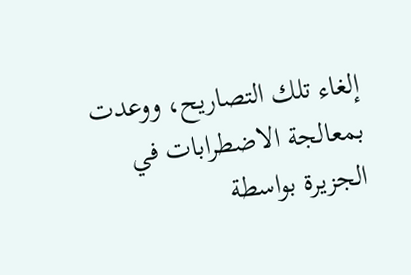إلغاء تلك التصاريح، ووعدت بمعالجة الاضطرابات في الجزيرة بواسطة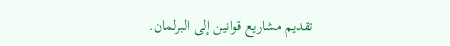تقديم مشاريع قوانين إلى البرلمان.